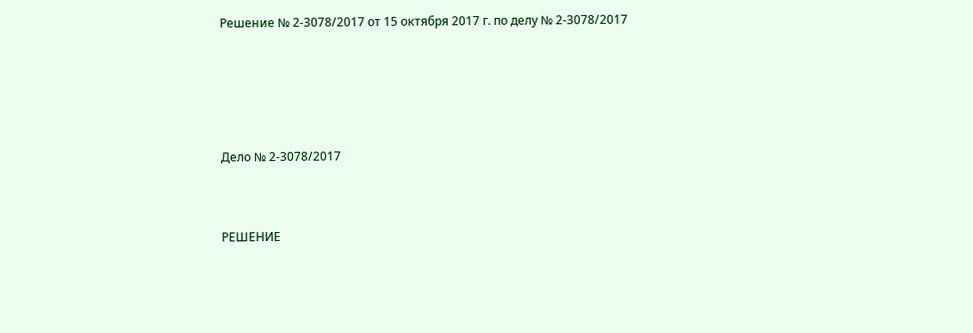Решение № 2-3078/2017 от 15 октября 2017 г. по делу № 2-3078/2017




Дело № 2-3078/2017


РЕШЕНИЕ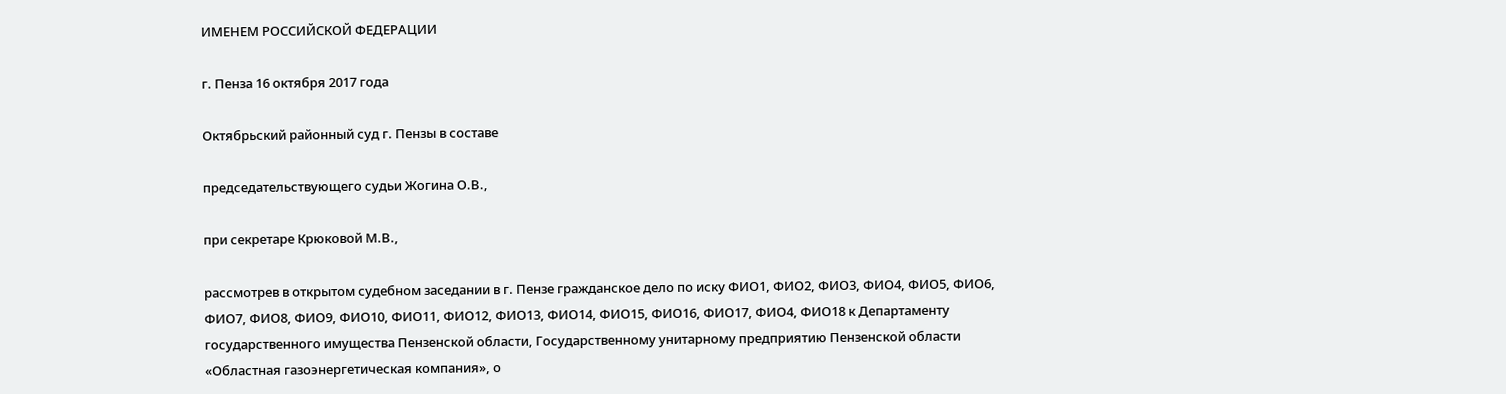ИМЕНЕМ РОССИЙСКОЙ ФЕДЕРАЦИИ

г. Пенза 16 октября 2017 года

Октябрьский районный суд г. Пензы в составе

председательствующего судьи Жогина О.В.,

при секретаре Крюковой М.В.,

рассмотрев в открытом судебном заседании в г. Пензе гражданское дело по иску ФИО1, ФИО2, ФИО3, ФИО4, ФИО5, ФИО6, ФИО7, ФИО8, ФИО9, ФИО10, ФИО11, ФИО12, ФИО13, ФИО14, ФИО15, ФИО16, ФИО17, ФИО4, ФИО18 к Департаменту государственного имущества Пензенской области, Государственному унитарному предприятию Пензенской области «Областная газоэнергетическая компания», о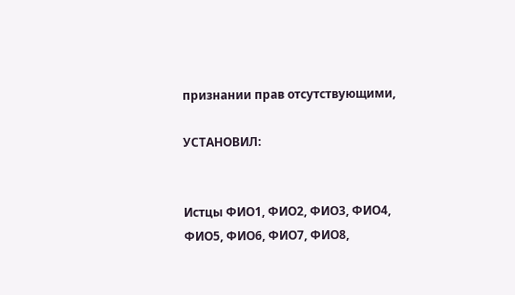признании прав отсутствующими,

УСТАНОВИЛ:


Истцы ФИО1, ФИО2, ФИО3, ФИО4, ФИО5, ФИО6, ФИО7, ФИО8,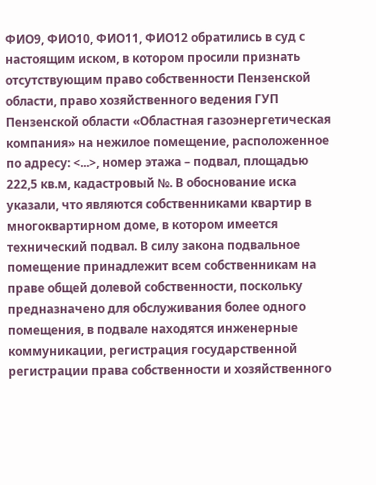ФИО9, ФИО10, ФИО11, ФИО12 обратились в суд с настоящим иском, в котором просили признать отсутствующим право собственности Пензенской области, право хозяйственного ведения ГУП Пензенской области «Областная газоэнергетическая компания» на нежилое помещение, расположенное по адресу: <...>, номер этажа – подвал, площадью 222,5 кв.м, кадастровый №. В обоснование иска указали, что являются собственниками квартир в многоквартирном доме, в котором имеется технический подвал. В силу закона подвальное помещение принадлежит всем собственникам на праве общей долевой собственности, поскольку предназначено для обслуживания более одного помещения, в подвале находятся инженерные коммуникации, регистрация государственной регистрации права собственности и хозяйственного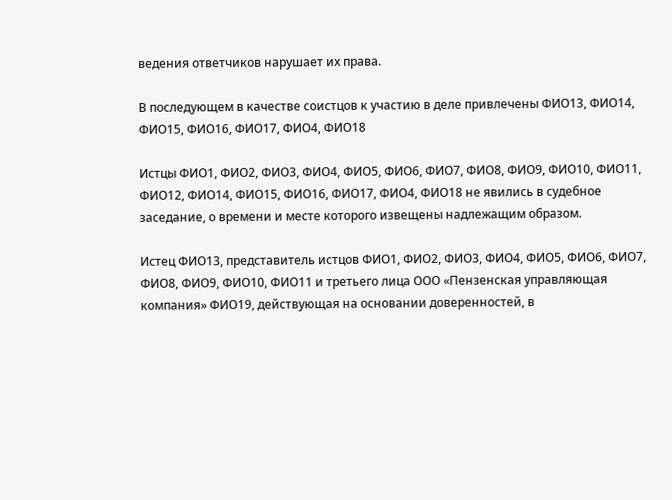ведения ответчиков нарушает их права.

В последующем в качестве соистцов к участию в деле привлечены ФИО13, ФИО14, ФИО15, ФИО16, ФИО17, ФИО4, ФИО18

Истцы ФИО1, ФИО2, ФИО3, ФИО4, ФИО5, ФИО6, ФИО7, ФИО8, ФИО9, ФИО10, ФИО11, ФИО12, ФИО14, ФИО15, ФИО16, ФИО17, ФИО4, ФИО18 не явились в судебное заседание, о времени и месте которого извещены надлежащим образом.

Истец ФИО13, представитель истцов ФИО1, ФИО2, ФИО3, ФИО4, ФИО5, ФИО6, ФИО7, ФИО8, ФИО9, ФИО10, ФИО11 и третьего лица ООО «Пензенская управляющая компания» ФИО19, действующая на основании доверенностей, в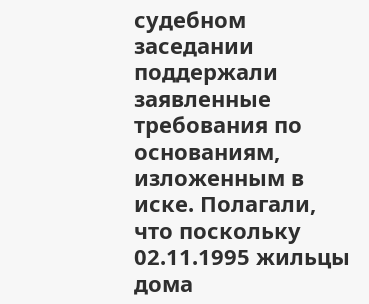судебном заседании поддержали заявленные требования по основаниям, изложенным в иске. Полагали, что поскольку 02.11.1995 жильцы дома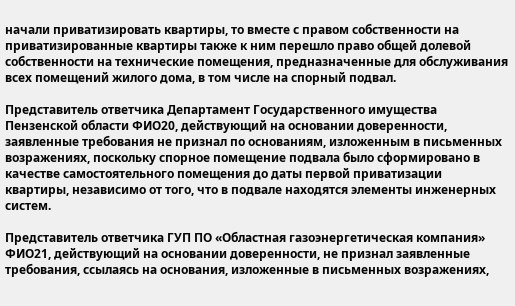начали приватизировать квартиры, то вместе с правом собственности на приватизированные квартиры также к ним перешло право общей долевой собственности на технические помещения, предназначенные для обслуживания всех помещений жилого дома, в том числе на спорный подвал.

Представитель ответчика Департамент Государственного имущества Пензенской области ФИО20, действующий на основании доверенности, заявленные требования не признал по основаниям, изложенным в письменных возражениях, поскольку спорное помещение подвала было сформировано в качестве самостоятельного помещения до даты первой приватизации квартиры, независимо от того, что в подвале находятся элементы инженерных систем.

Представитель ответчика ГУП ПО «Областная газоэнергетическая компания» ФИО21, действующий на основании доверенности, не признал заявленные требования, ссылаясь на основания, изложенные в письменных возражениях,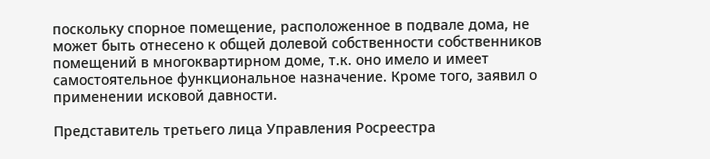поскольку спорное помещение, расположенное в подвале дома, не может быть отнесено к общей долевой собственности собственников помещений в многоквартирном доме, т.к. оно имело и имеет самостоятельное функциональное назначение. Кроме того, заявил о применении исковой давности.

Представитель третьего лица Управления Росреестра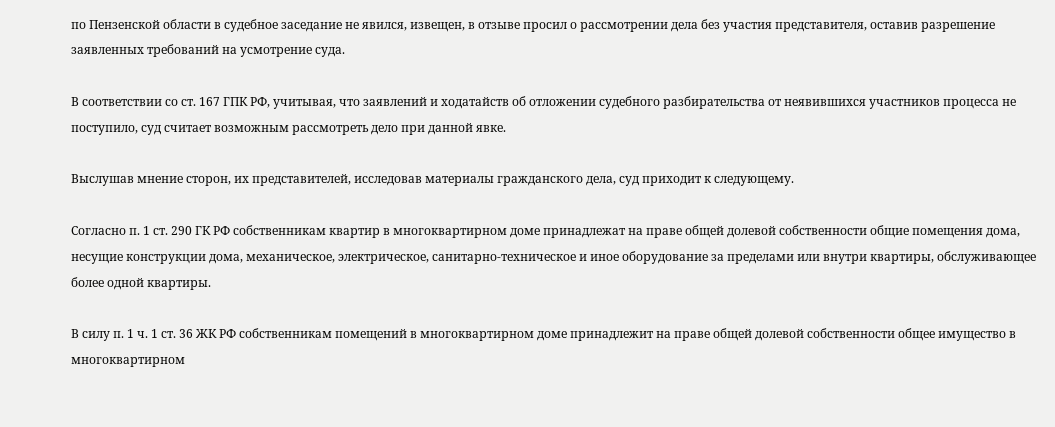по Пензенской области в судебное заседание не явился, извещен, в отзыве просил о рассмотрении дела без участия представителя, оставив разрешение заявленных требований на усмотрение суда.

В соответствии со ст. 167 ГПК РФ, учитывая, что заявлений и ходатайств об отложении судебного разбирательства от неявившихся участников процесса не поступило, суд считает возможным рассмотреть дело при данной явке.

Выслушав мнение сторон, их представителей, исследовав материалы гражданского дела, суд приходит к следующему.

Согласно п. 1 ст. 290 ГК РФ собственникам квартир в многоквартирном доме принадлежат на праве общей долевой собственности общие помещения дома, несущие конструкции дома, механическое, электрическое, санитарно-техническое и иное оборудование за пределами или внутри квартиры, обслуживающее более одной квартиры.

В силу п. 1 ч. 1 ст. 36 ЖК РФ собственникам помещений в многоквартирном доме принадлежит на праве общей долевой собственности общее имущество в многоквартирном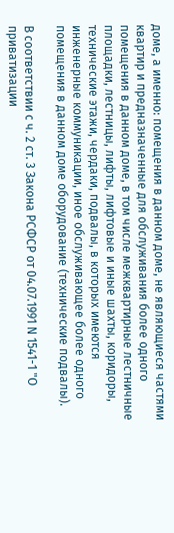доме, а именно: помещения в данном доме, не являющиеся частями квартир и предназначенные для обслуживания более одного помещения в данном доме, в том числе межквартирные лестничные площадки, лестницы, лифты, лифтовые и иные шахты, коридоры, технические этажи, чердаки, подвалы, в которых имеются инженерные коммуникации, иное обслуживающее более одного помещения в данном доме оборудование (технические подвалы).

В соответствии с ч. 2 ст. 3 Закона РСФСР от 04.07.1991 N 1541-1 "О приватизации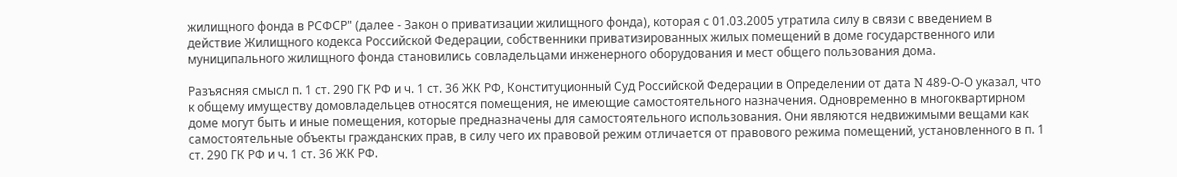жилищного фонда в РСФСР" (далее - Закон о приватизации жилищного фонда), которая с 01.03.2005 утратила силу в связи с введением в действие Жилищного кодекса Российской Федерации, собственники приватизированных жилых помещений в доме государственного или муниципального жилищного фонда становились совладельцами инженерного оборудования и мест общего пользования дома.

Разъясняя смысл п. 1 ст. 290 ГК РФ и ч. 1 ст. 36 ЖК РФ, Конституционный Суд Российской Федерации в Определении от дата N 489-О-О указал, что к общему имуществу домовладельцев относятся помещения, не имеющие самостоятельного назначения. Одновременно в многоквартирном доме могут быть и иные помещения, которые предназначены для самостоятельного использования. Они являются недвижимыми вещами как самостоятельные объекты гражданских прав, в силу чего их правовой режим отличается от правового режима помещений, установленного в п. 1 ст. 290 ГК РФ и ч. 1 ст. 36 ЖК РФ.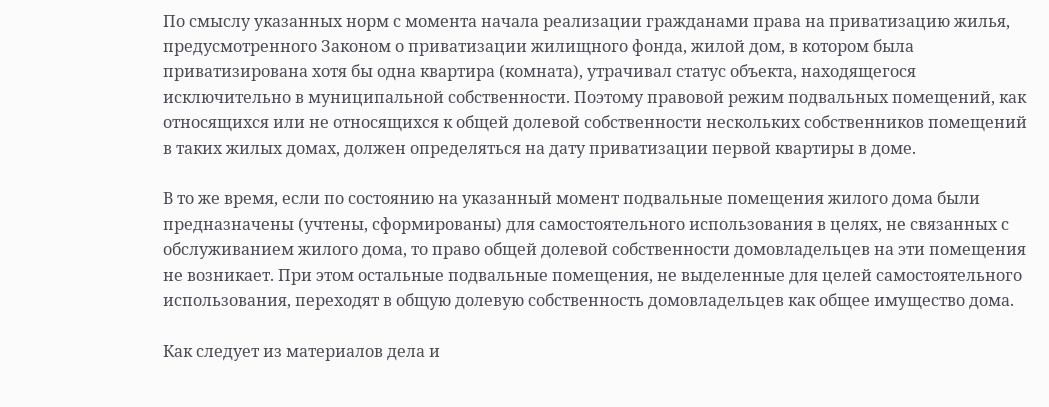По смыслу указанных норм с момента начала реализации гражданами права на приватизацию жилья, предусмотренного Законом о приватизации жилищного фонда, жилой дом, в котором была приватизирована хотя бы одна квартира (комната), утрачивал статус объекта, находящегося исключительно в муниципальной собственности. Поэтому правовой режим подвальных помещений, как относящихся или не относящихся к общей долевой собственности нескольких собственников помещений в таких жилых домах, должен определяться на дату приватизации первой квартиры в доме.

В то же время, если по состоянию на указанный момент подвальные помещения жилого дома были предназначены (учтены, сформированы) для самостоятельного использования в целях, не связанных с обслуживанием жилого дома, то право общей долевой собственности домовладельцев на эти помещения не возникает. При этом остальные подвальные помещения, не выделенные для целей самостоятельного использования, переходят в общую долевую собственность домовладельцев как общее имущество дома.

Как следует из материалов дела и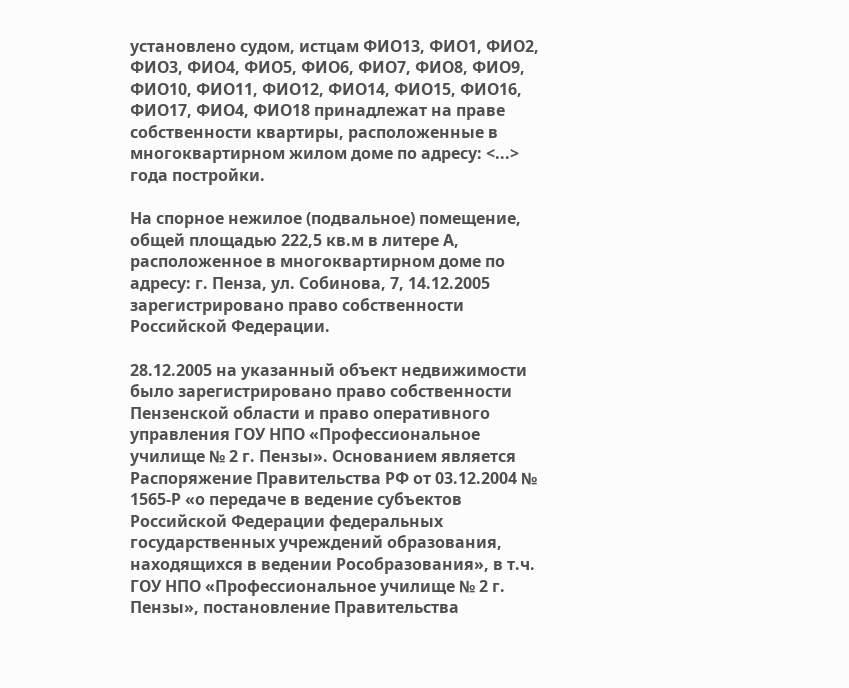установлено судом, истцам ФИО13, ФИО1, ФИО2, ФИО3, ФИО4, ФИО5, ФИО6, ФИО7, ФИО8, ФИО9, ФИО10, ФИО11, ФИО12, ФИО14, ФИО15, ФИО16, ФИО17, ФИО4, ФИО18 принадлежат на праве собственности квартиры, расположенные в многоквартирном жилом доме по адресу: <...> года постройки.

На спорное нежилое (подвальное) помещение, общей площадью 222,5 кв.м в литере А, расположенное в многоквартирном доме по адресу: г. Пенза, ул. Собинова, 7, 14.12.2005 зарегистрировано право собственности Российской Федерации.

28.12.2005 на указанный объект недвижимости было зарегистрировано право собственности Пензенской области и право оперативного управления ГОУ НПО «Профессиональное училище № 2 г. Пензы». Основанием является Распоряжение Правительства РФ от 03.12.2004 № 1565-Р «о передаче в ведение субъектов Российской Федерации федеральных государственных учреждений образования, находящихся в ведении Рособразования», в т.ч. ГОУ НПО «Профессиональное училище № 2 г. Пензы», постановление Правительства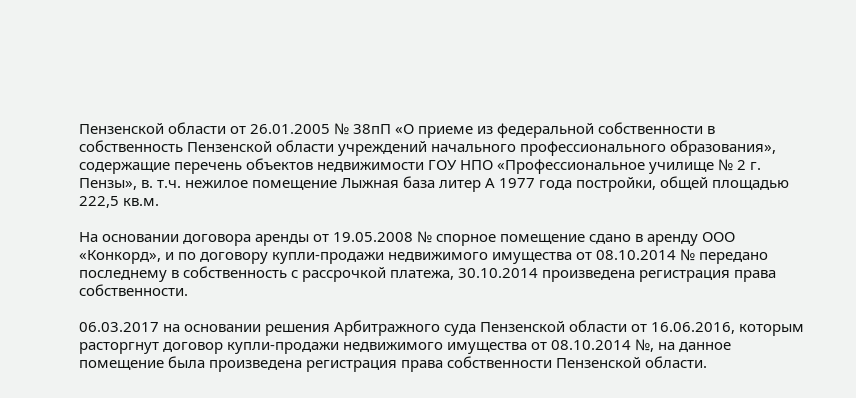Пензенской области от 26.01.2005 № 38пП «О приеме из федеральной собственности в собственность Пензенской области учреждений начального профессионального образования», содержащие перечень объектов недвижимости ГОУ НПО «Профессиональное училище № 2 г. Пензы», в. т.ч. нежилое помещение Лыжная база литер А 1977 года постройки, общей площадью 222,5 кв.м.

На основании договора аренды от 19.05.2008 № спорное помещение сдано в аренду ООО «Конкорд», и по договору купли-продажи недвижимого имущества от 08.10.2014 № передано последнему в собственность с рассрочкой платежа, 30.10.2014 произведена регистрация права собственности.

06.03.2017 на основании решения Арбитражного суда Пензенской области от 16.06.2016, которым расторгнут договор купли-продажи недвижимого имущества от 08.10.2014 №, на данное помещение была произведена регистрация права собственности Пензенской области.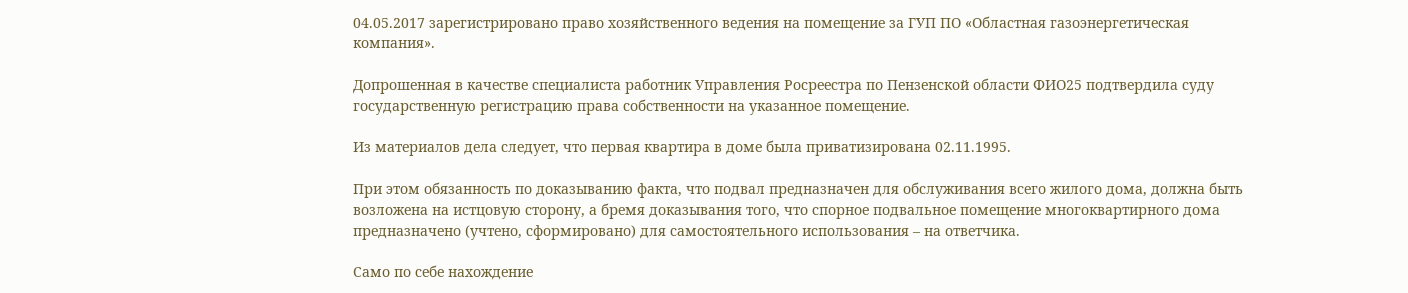04.05.2017 зарегистрировано право хозяйственного ведения на помещение за ГУП ПО «Областная газоэнергетическая компания».

Допрошенная в качестве специалиста работник Управления Росреестра по Пензенской области ФИО25 подтвердила суду государственную регистрацию права собственности на указанное помещение.

Из материалов дела следует, что первая квартира в доме была приватизирована 02.11.1995.

При этом обязанность по доказыванию факта, что подвал предназначен для обслуживания всего жилого дома, должна быть возложена на истцовую сторону, а бремя доказывания того, что спорное подвальное помещение многоквартирного дома предназначено (учтено, сформировано) для самостоятельного использования – на ответчика.

Само по себе нахождение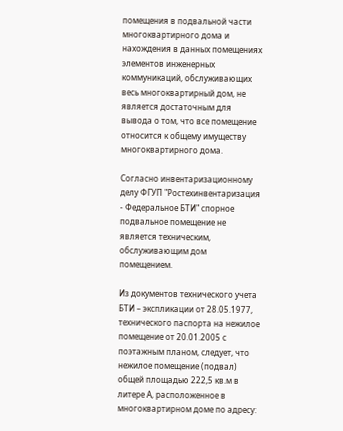помещения в подвальной части многоквартирного дома и нахождения в данных помещениях элементов инженерных коммуникаций, обслуживающих весь многоквартирный дом, не является достаточным для вывода о том, что все помещение относится к общему имуществу многоквартирного дома.

Согласно инвентаризационному делу ФГУП "Ростехинвентаризация - Федеральное БТИ" спорное подвальное помещение не является техническим, обслуживающим дом помещением.

Из документов технического учета БТИ – экспликации от 28.05.1977, технического паспорта на нежилое помещение от 20.01.2005 с поэтажным планом, следует, что нежилое помещение (подвал) общей площадью 222,5 кв.м в литере А, расположенное в многоквартирном доме по адресу: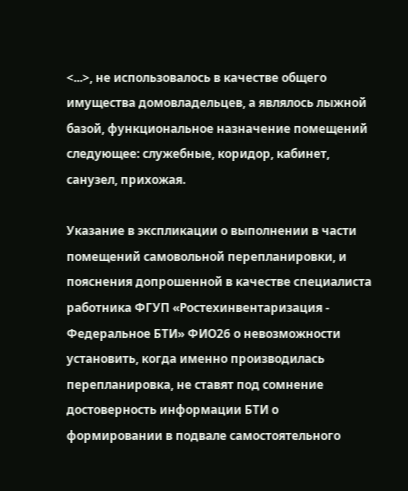<...>, не использовалось в качестве общего имущества домовладельцев, а являлось лыжной базой, функциональное назначение помещений следующее: служебные, коридор, кабинет, санузел, прихожая.

Указание в экспликации о выполнении в части помещений самовольной перепланировки, и пояснения допрошенной в качестве специалиста работника ФГУП «Ростехинвентаризация - Федеральное БТИ» ФИО26 о невозможности установить, когда именно производилась перепланировка, не ставят под сомнение достоверность информации БТИ о формировании в подвале самостоятельного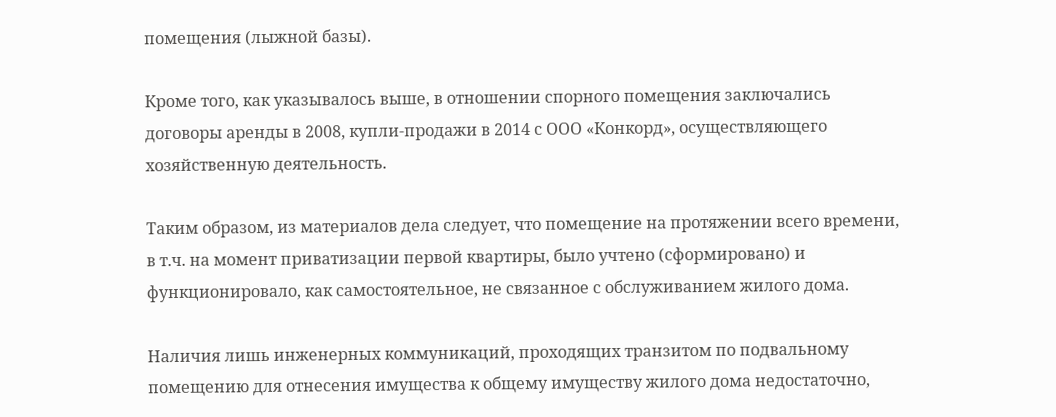помещения (лыжной базы).

Кроме того, как указывалось выше, в отношении спорного помещения заключались договоры аренды в 2008, купли-продажи в 2014 с ООО «Конкорд», осуществляющего хозяйственную деятельность.

Таким образом, из материалов дела следует, что помещение на протяжении всего времени, в т.ч. на момент приватизации первой квартиры, было учтено (сформировано) и функционировало, как самостоятельное, не связанное с обслуживанием жилого дома.

Наличия лишь инженерных коммуникаций, проходящих транзитом по подвальному помещению для отнесения имущества к общему имуществу жилого дома недостаточно,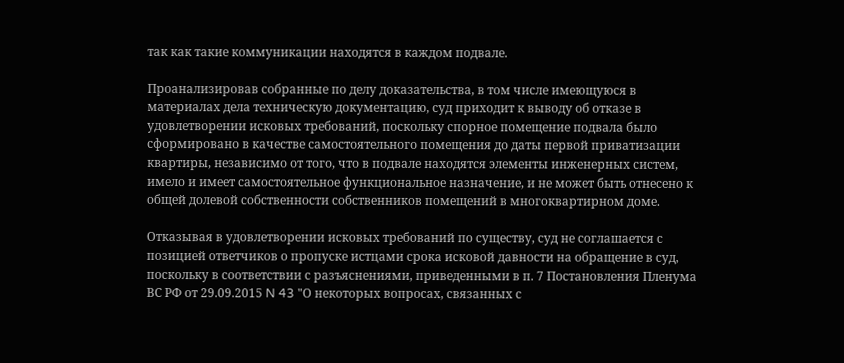так как такие коммуникации находятся в каждом подвале.

Проанализировав собранные по делу доказательства, в том числе имеющуюся в материалах дела техническую документацию, суд приходит к выводу об отказе в удовлетворении исковых требований, поскольку спорное помещение подвала было сформировано в качестве самостоятельного помещения до даты первой приватизации квартиры, независимо от того, что в подвале находятся элементы инженерных систем, имело и имеет самостоятельное функциональное назначение, и не может быть отнесено к общей долевой собственности собственников помещений в многоквартирном доме.

Отказывая в удовлетворении исковых требований по существу, суд не соглашается с позицией ответчиков о пропуске истцами срока исковой давности на обращение в суд, поскольку в соответствии с разъяснениями, приведенными в п. 7 Постановления Пленума ВС РФ от 29.09.2015 N 43 "О некоторых вопросах, связанных с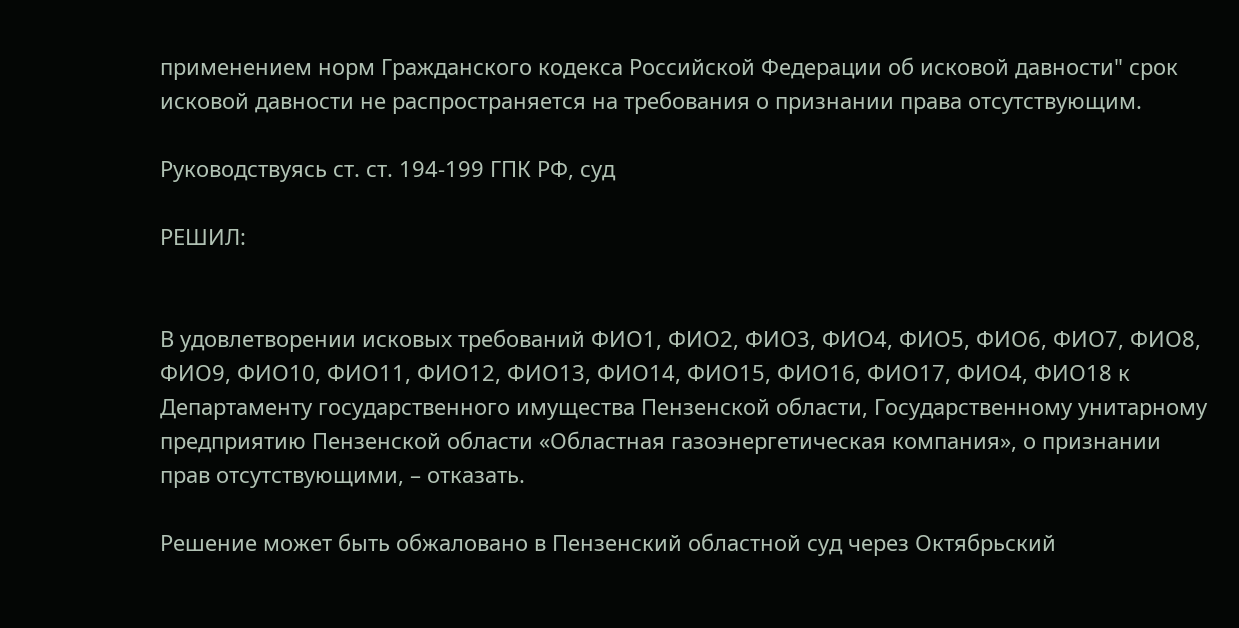применением норм Гражданского кодекса Российской Федерации об исковой давности" срок исковой давности не распространяется на требования о признании права отсутствующим.

Руководствуясь ст. ст. 194-199 ГПК РФ, суд

РЕШИЛ:


В удовлетворении исковых требований ФИО1, ФИО2, ФИО3, ФИО4, ФИО5, ФИО6, ФИО7, ФИО8, ФИО9, ФИО10, ФИО11, ФИО12, ФИО13, ФИО14, ФИО15, ФИО16, ФИО17, ФИО4, ФИО18 к Департаменту государственного имущества Пензенской области, Государственному унитарному предприятию Пензенской области «Областная газоэнергетическая компания», о признании прав отсутствующими, – отказать.

Решение может быть обжаловано в Пензенский областной суд через Октябрьский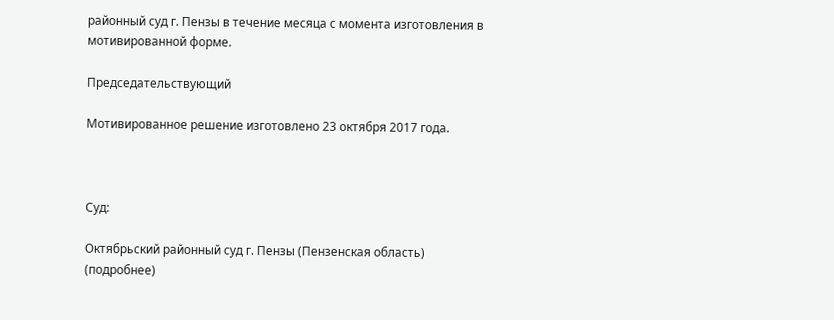районный суд г. Пензы в течение месяца с момента изготовления в мотивированной форме.

Председательствующий

Мотивированное решение изготовлено 23 октября 2017 года.



Суд:

Октябрьский районный суд г. Пензы (Пензенская область) (подробнее)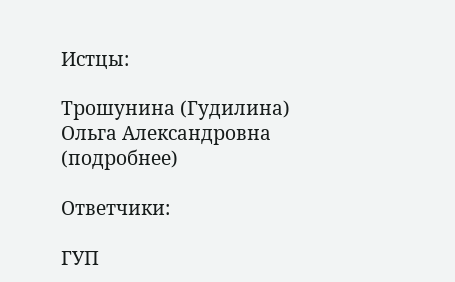Истцы:

Трошунина (Гудилина) Ольга Александровна (подробнее)

Ответчики:

ГУП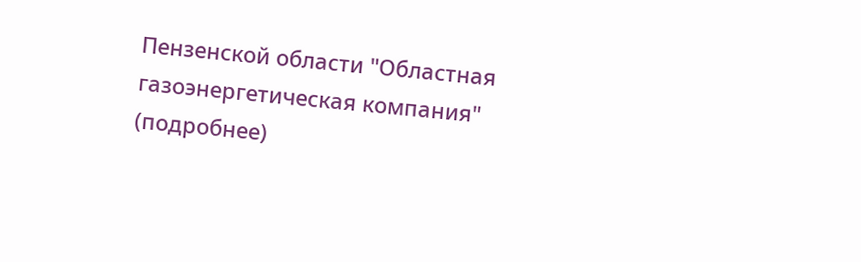Пензенской области "Областная газоэнергетическая компания" (подробнее)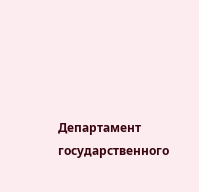Департамент государственного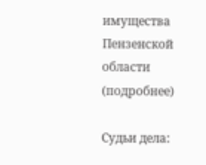имущества Пензенской области (подробнее)

Судьи дела: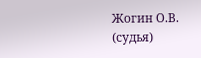Жогин О.В. (судья)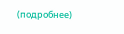(подробнее)